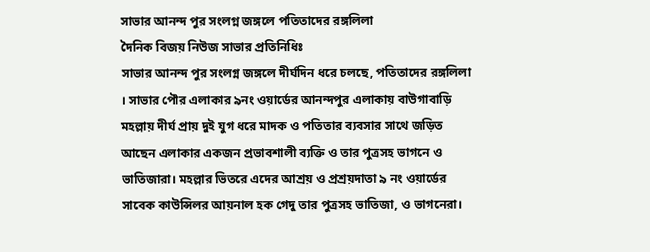সাভার আনন্দ পুর সংলগ্ন জঙ্গলে পতিতাদের রঙ্গলিলা
দৈনিক বিজয় নিউজ সাভার প্রতিনিধিঃ
সাভার আনন্দ পুর সংলগ্ন জঙ্গলে দীর্ঘদিন ধরে চলছে, পতিতাদের রঙ্গলিলা । সাভার পৌর এলাকার ৯নং ওয়ার্ডের আনন্দপুর এলাকায় বাউগাবাড়ি মহল্লায় দীর্ঘ প্রায় দুই যুগ ধরে মাদক ও পতিতার ব্যবসার সাথে জড়িত আছেন এলাকার একজন প্রভাবশালী ব্যক্তি ও তার পুত্রসহ ভাগনে ও ভাতিজারা। মহল্লার ভিতরে এদের আশ্রয় ও প্রশ্রয়দাতা ৯ নং ওয়ার্ডের সাবেক কাউন্সিলর আয়নাল হক গেদু তার পুত্রসহ ভাতিজা, ও ভাগনেরা।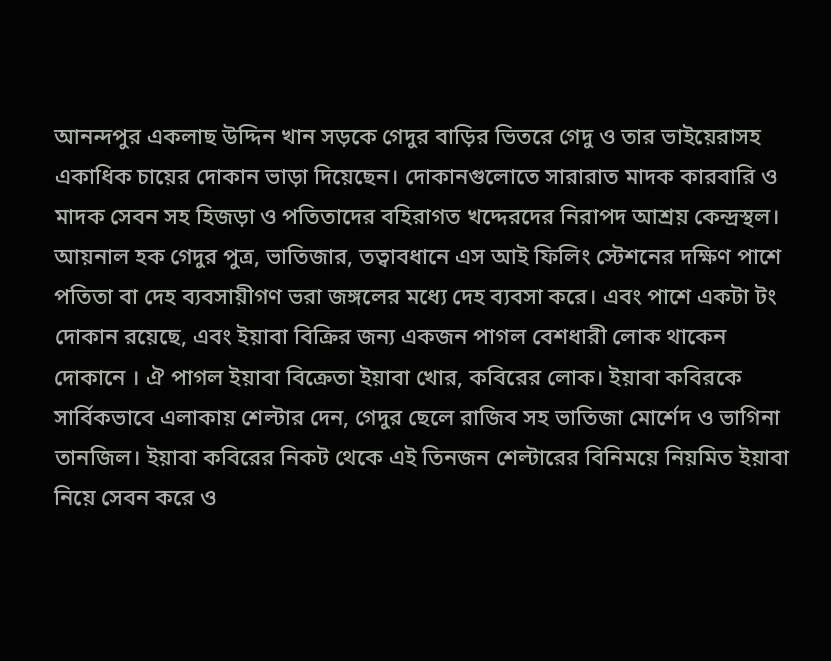আনন্দপুর একলাছ উদ্দিন খান সড়কে গেদুর বাড়ির ভিতরে গেদু ও তার ভাইয়েরাসহ একাধিক চায়ের দোকান ভাড়া দিয়েছেন। দোকানগুলোতে সারারাত মাদক কারবারি ও মাদক সেবন সহ হিজড়া ও পতিতাদের বহিরাগত খদ্দেরদের নিরাপদ আশ্রয় কেন্দ্রস্থল। আয়নাল হক গেদুর পুত্র, ভাতিজার, তত্বাবধানে এস আই ফিলিং স্টেশনের দক্ষিণ পাশে পতিতা বা দেহ ব্যবসায়ীগণ ভরা জঙ্গলের মধ্যে দেহ ব্যবসা করে। এবং পাশে একটা টং দোকান রয়েছে, এবং ইয়াবা বিক্রির জন্য একজন পাগল বেশধারী লোক থাকেন দোকানে । ঐ পাগল ইয়াবা বিক্রেতা ইয়াবা খোর, কবিরের লোক। ইয়াবা কবিরকে সার্বিকভাবে এলাকায় শেল্টার দেন, গেদুর ছেলে রাজিব সহ ভাতিজা মোর্শেদ ও ভাগিনা তানজিল। ইয়াবা কবিরের নিকট থেকে এই তিনজন শেল্টারের বিনিময়ে নিয়মিত ইয়াবা নিয়ে সেবন করে ও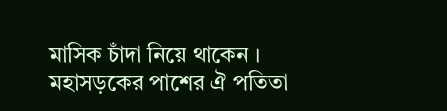মাসিক চাঁদা নিয়ে থাকেন । মহাসড়কের পাশের ঐ পতিতা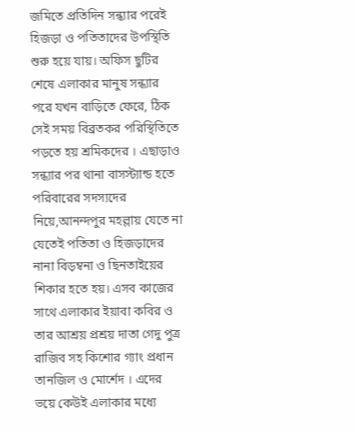জমিতে প্রতিদিন সন্ধ্যার পরেই হিজড়া ও পতিতাদের উপস্থিতি শুরু হয়ে যায়। অফিস ছুটির শেষে এলাকার মানুষ সন্ধ্যার পরে যখন বাড়িতে ফেরে, ঠিক সেই সময় বিব্রতকর পরিস্থিতিতে পড়তে হয় শ্রমিকদের । এছাড়াও সন্ধ্যার পর থানা বাসস্ট্যান্ড হতে পরিবারের সদস্যদের নিয়ে,আনন্দপুর মহল্লায় যেতে না যেতেই পতিতা ও হিজড়াদের নানা বিড়ম্বনা ও ছিনতাইয়ের শিকার হতে হয়। এসব কাজের সাথে এলাকার ইয়াবা কবির ও তার আশ্রয় প্রশ্রয় দাতা গেদু পুত্র রাজিব সহ কিশোর গ্যাং প্রধান তানজিল ও মোর্শেদ । এদের ভয়ে কেউই এলাকার মধ্যে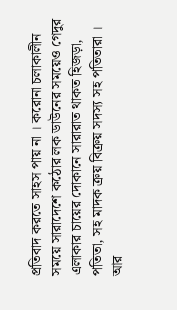প্রতিবাদ করতে সাহস পায় না । করোনা চলাকালীন সময়ে সারাদেশে কঠোর লক ডাউনের সময়েও গেদুর এলাকার চায়ের দোকানে সারারাত থাকত হিজড়া, পতিতা, সহ মাদক ক্রয় বিক্রয় সদস্য সহ পতিতারা । আর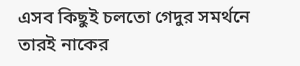এসব কিছুই চলতো গেদুর সমর্থনে তারই নাকের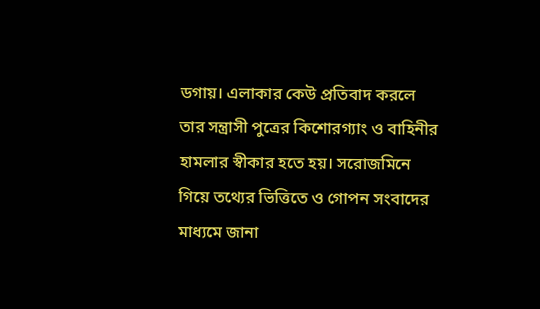ডগায়। এলাকার কেউ প্রতিবাদ করলে তার সন্ত্রাসী পুত্রের কিশোরগ্যাং ও বাহিনীর হামলার স্বীকার হতে হয়। সরোজমিনে গিয়ে তথ্যের ভিত্তিতে ও গোপন সংবাদের মাধ্যমে জানা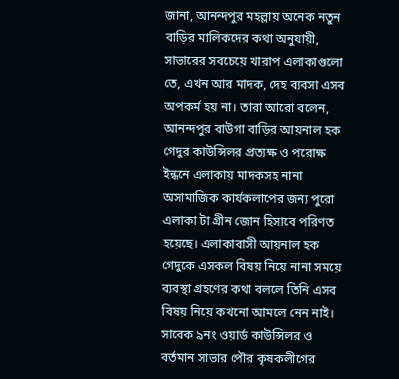জানা, আনন্দপুর মহল্লায় অনেক নতুন বাড়ির মালিকদের কথা অনুযায়ী, সাভারের সবচেয়ে খারাপ এলাকাগুলো তে, এখন আর মাদক, দেহ ব্যবসা এসব অপকর্ম হয় না। তারা আরো বলেন, আনন্দপুর বাউগা বাড়ির আয়নাল হক গেদুর কাউন্সিলর প্রত্যক্ষ ও পরোক্ষ ইন্ধনে এলাকায় মাদকসহ নানা অসামাজিক কার্যকলাপের জন্য পুরো এলাকা টা গ্রীন জোন হিসাবে পরিণত হয়েছে। এলাকাবাসী আয়নাল হক গেদুকে এসকল বিষয় নিয়ে নানা সময়ে ব্যবস্থা গ্রহণের কথা বললে তিনি এসব বিষয় নিয়ে কখনো আমলে নেন নাই। সাবেক ৯নং ওয়ার্ড কাউন্সিলর ও বর্তমান সাভার পৌর কৃষকলীগের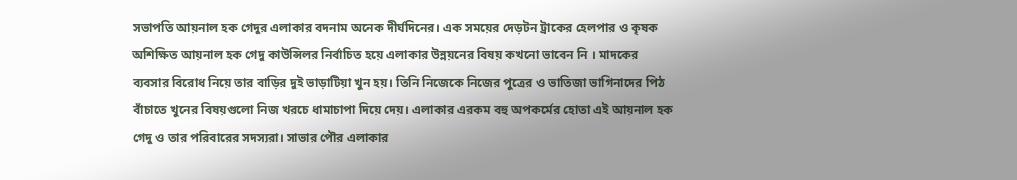সভাপতি আয়নাল হক গেদুর এলাকার বদনাম অনেক দীর্ঘদিনের। এক সময়ের দেড়টন ট্রাকের হেলপার ও কৃষক অশিক্ষিত আয়নাল হক গেদু কাউন্সিলর নির্বাচিত হয়ে এলাকার উন্নয়নের বিষয় কখনো ভাবেন নি । মাদকের ব্যবসার বিরোধ নিয়ে তার বাড়ির দুই ভাড়াটিয়া খুন হয়। তিনি নিজেকে নিজের পুত্রের ও ভাতিজা ভাগিনাদের পিঠ বাঁচাতে খুনের বিষয়গুলো নিজ খরচে ধামাচাপা দিয়ে দেয়। এলাকার এরকম বহু অপকর্মের হোতা এই আয়নাল হক গেদু ও তার পরিবারের সদস্যরা। সাভার পৌর এলাকার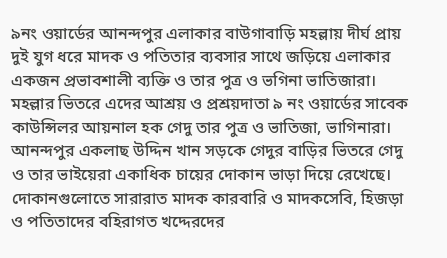৯নং ওয়ার্ডের আনন্দপুর এলাকার বাউগাবাড়ি মহল্লায় দীর্ঘ প্রায় দুই যুগ ধরে মাদক ও পতিতার ব্যবসার সাথে জড়িয়ে এলাকার একজন প্রভাবশালী ব্যক্তি ও তার পুত্র ও ভগিনা ভাতিজারা। মহল্লার ভিতরে এদের আশ্রয় ও প্রশ্রয়দাতা ৯ নং ওয়ার্ডের সাবেক কাউন্সিলর আয়নাল হক গেদু তার পুত্র ও ভাতিজা, ভাগিনারা। আনন্দপুর একলাছ উদ্দিন খান সড়কে গেদুর বাড়ির ভিতরে গেদু ও তার ভাইয়েরা একাধিক চায়ের দোকান ভাড়া দিয়ে রেখেছে। দোকানগুলোতে সারারাত মাদক কারবারি ও মাদকসেবি, হিজড়া ও পতিতাদের বহিরাগত খদ্দেরদের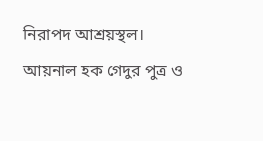নিরাপদ আশ্রয়স্থল। আয়নাল হক গেদুর পুত্র ও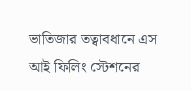ভাতিজার তত্বাবধানে এস আই ফিলিং স্টেশনের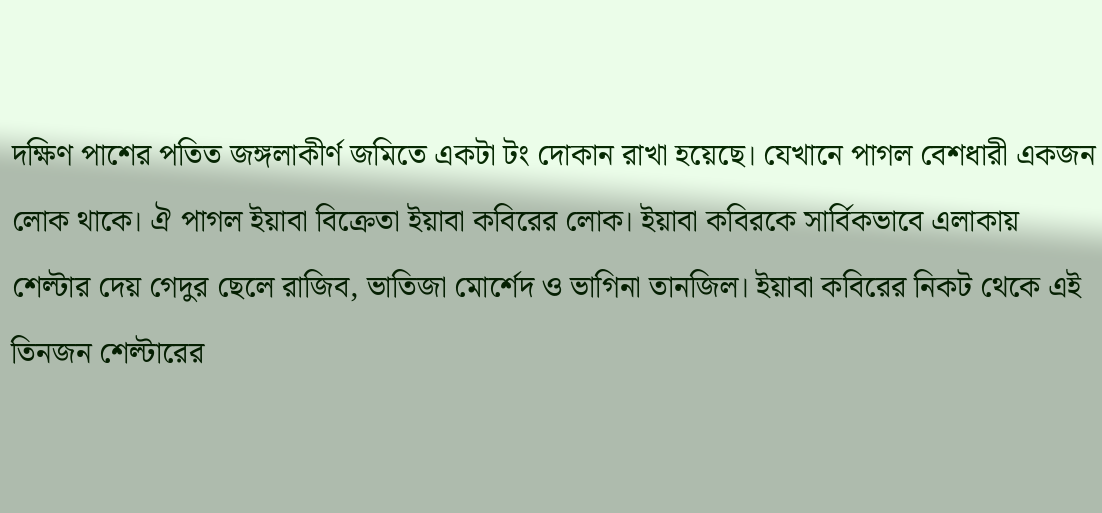দক্ষিণ পাশের পতিত জঙ্গলাকীর্ণ জমিতে একটা টং দোকান রাখা হয়েছে। যেখানে পাগল বেশধারী একজন লোক থাকে। ঐ পাগল ইয়াবা বিক্রেতা ইয়াবা কবিরের লোক। ইয়াবা কবিরকে সার্বিকভাবে এলাকায় শেল্টার দেয় গেদুর ছেলে রাজিব, ভাতিজা মোর্শেদ ও ভাগিনা তানজিল। ইয়াবা কবিরের নিকট থেকে এই তিনজন শেল্টারের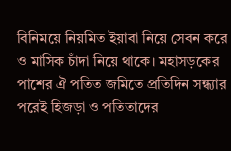বিনিময়ে নিয়মিত ইয়াবা নিয়ে সেবন করে ও মাসিক চাঁদা নিয়ে থাকে। মহাসড়কের পাশের ঐ পতিত জমিতে প্রতিদিন সন্ধ্যার পরেই হিজড়া ও পতিতাদের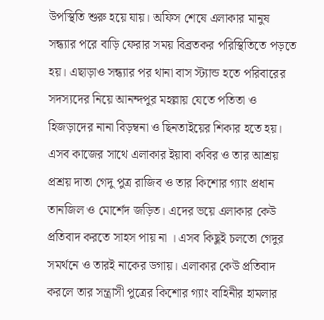উপস্থিতি শুরু হয়ে যায়। অফিস শেষে এলাকার মানুষ সন্ধ্যার পরে বাড়ি ফেরার সময় বিব্রতকর পরিস্থিতিতে পড়তে হয়। এছাড়াও সন্ধ্যার পর থানা বাস স্ট্যান্ড হতে পরিবারের সদস্যদের নিয়ে আনন্দপুর মহল্লায় যেতে পতিতা ও হিজড়াদের নানা বিড়ম্বনা ও ছিনতাইয়ের শিকার হতে হয়। এসব কাজের সাথে এলাকার ইয়াবা কবির ও তার আশ্রয় প্রশ্রয় দাতা গেদু পুত্র রাজিব ও তার কিশোর গ্যাং প্রধান তানজিল ও মোর্শেদ জড়িত। এদের ভয়ে এলাকার কেউ প্রতিবাদ করতে সাহস পায় না । এসব কিছুই চলতো গেদুর সমর্থনে ও তারই নাকের ডগায়। এলাকার কেউ প্রতিবাদ করলে তার সন্ত্রাসী পুত্রের কিশোর গ্যাং বাহিনীর হামলার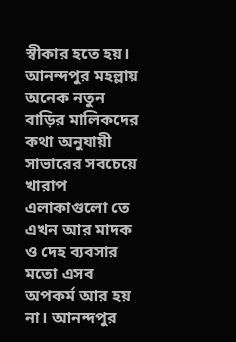স্বীকার হতে হয়। আনন্দপুর মহল্লায় অনেক নতুন বাড়ির মালিকদের কথা অনুযায়ী সাভারের সবচেয়ে খারাপ এলাকাগুলো তে এখন আর মাদক ও দেহ ব্যবসার মতো এসব অপকর্ম আর হয় না। আনন্দপুর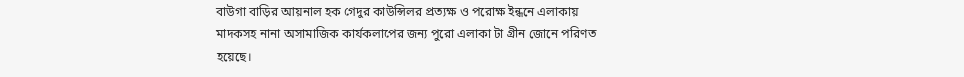বাউগা বাড়ির আয়নাল হক গেদুর কাউন্সিলর প্রত্যক্ষ ও পরোক্ষ ইন্ধনে এলাকায় মাদকসহ নানা অসামাজিক কার্যকলাপের জন্য পুরো এলাকা টা গ্রীন জোনে পরিণত হয়েছে।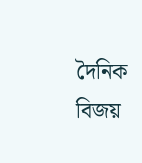দৈনিক বিজয়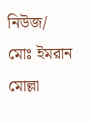নিউজ/ মোঃ ইমরান মোল্লা